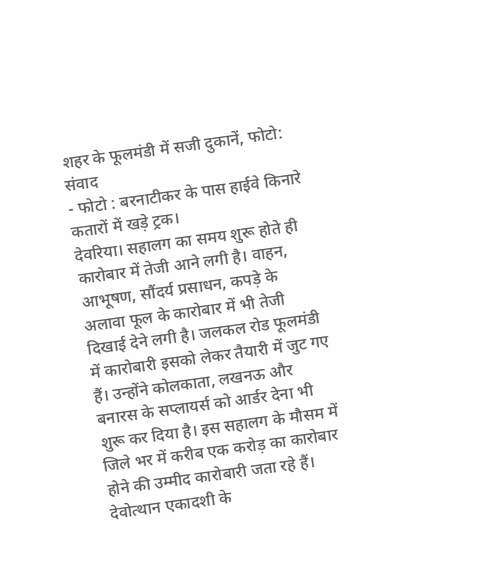शहर के फूलमंडी में सजी दुकानें, फोटो: संवाद
- फोटो : बरनाटीकर के पास हाईवे किनारे कतारों में खड़े ट्रक।
देवरिया। सहालग का समय शुरू होते ही कारोबार में तेजी आने लगी है। वाहन, आभूषण, सौंदर्य प्रसाधन, कपड़े के अलावा फूल के कारोबार में भी तेजी दिखाई देने लगी है। जलकल रोड फूलमंडी में कारोबारी इसको लेकर तैयारी में जुट गए हैं। उन्होंने कोलकाता, लखनऊ और बनारस के सप्लायर्स को आर्डर देना भी शुरू कर दिया है। इस सहालग के मौसम में जिले भर में करीब एक करोड़ का कारोबार होने की उम्मीद कारोबारी जता रहे हैं।
देवोत्थान एकादशी के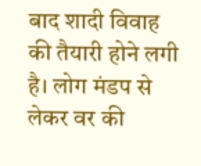बाद शादी विवाह की तैयारी होने लगी है। लोग मंडप से लेकर वर की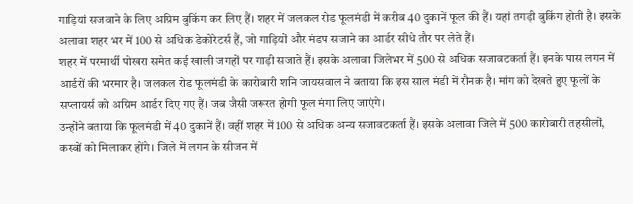गाड़ियां सजवाने के लिए अग्रिम बुकिंग कर लिए हैं। शहर में जलकल रोड फूलमंडी में करीब 40 दुकानें फूल की हैं। यहां तगड़ी बुकिंग होती है। इसके अलावा शहर भर में 100 से अधिक डेकोरेटर्स हैं, जो गाड़ियों और मंडप सजाने का आर्डर सीधे तौर पर लेते हैं।
शहर में परमार्थी पोखरा समेत कई खाली जगहों पर गाड़ी सजाते हैं। इसके अलावा जिलेभर में 500 से अधिक सजावटकर्ता हैं। इनके पास लगन में आर्डरों की भरमार है। जलकल रोड फूलमंडी के कारोबारी शनि जायसवाल ने बताया कि इस साल मंडी में रौनक है। मांग को देखते हुए फूलों के सप्लायर्स को अग्रिम आर्डर दिए गए हैं। जब जैसी जरूरत होगी फूल मंगा लिए जाएंगे।
उन्होंने बताया कि फूलमंडी में 40 दुकानें हैं। वहीं शहर में 100 से अधिक अन्य सजावटकर्ता हैं। इसके अलावा जिले में 500 कारोबारी तहसीलों, कस्बों को मिलाकर होंगे। जिले में लगन के सीजन में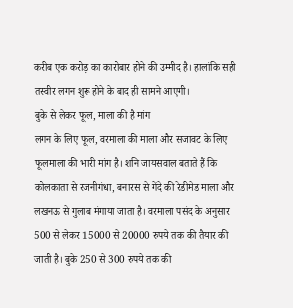करीब एक करोड़ का कारोबार होने की उम्मीद है। हालांकि सही तस्वीर लगन शुरू होने के बाद ही सामने आएगी।
बुके से लेकर फूल, माला की है मांग
लगन के लिए फूल, वरमाला की माला और सजावट के लिए फूलमाला की भारी मांग है। शनि जायसवाल बताते हैं कि कोलकाता से रजनीगंधा, बनारस से गेंदे की रेडीमेड माला और लखनऊ से गुलाब मंगाया जाता है। वरमाला पसंद के अनुसार 500 से लेकर 15000 से 20000 रुपये तक की तैयार की जाती है। बुके 250 से 300 रुपये तक की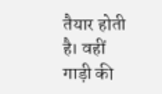तैयार होती है। वहीं गाड़ी की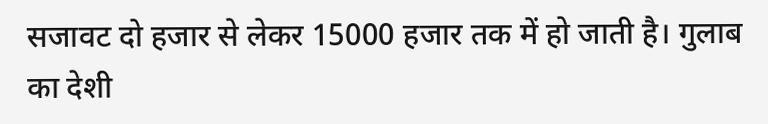सजावट दो हजार से लेकर 15000 हजार तक में हो जाती है। गुलाब का देशी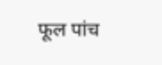फूल पांच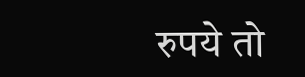रुपये तो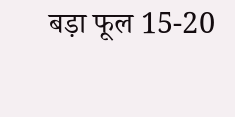बड़ा फूल 15-20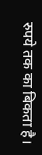रुपये तक का बिकता है।